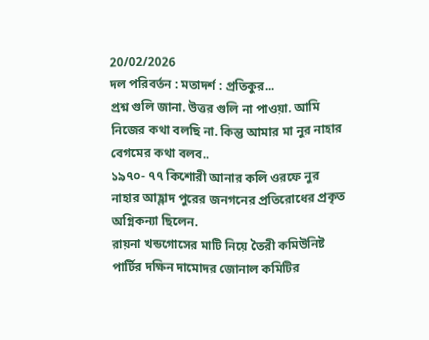20/02/2026
দল পরিবর্তন : মতাদর্শ : প্রতিকুর...
প্রশ্ন গুলি জানা. উত্তর গুলি না পাওয়া. আমি নিজের কথা বলছি না. কিন্তু আমার মা নুর নাহার বেগমের কথা বলব..
১৯৭০- ৭৭ কিশোরী আনার কলি ওরফে নুর নাহার আহ্লাদ পুরের জনগনের প্রতিরোধের প্রকৃত অগ্নিকন্যা ছিলেন.
রায়না খন্ডগোসের মাটি নিয়ে তৈরী কমিউনিষ্ট পার্টির দক্ষিন দামোদর জোনাল কমিটির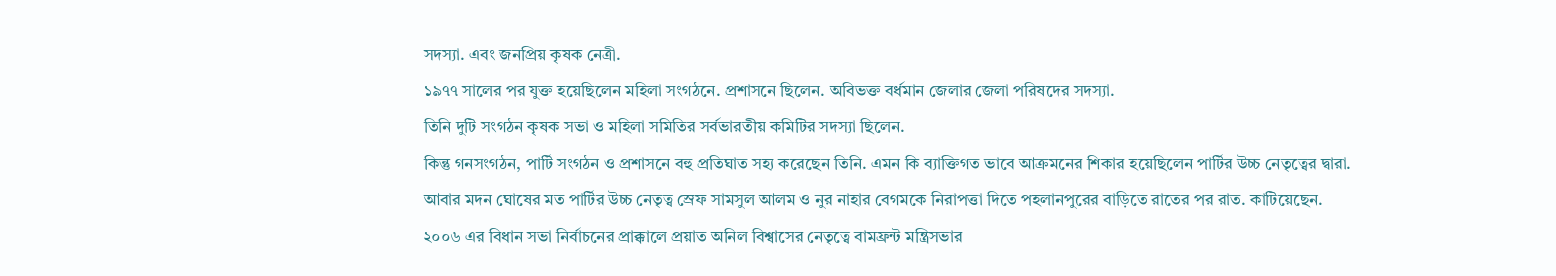সদস্যা. এবং জনপ্রিয় কৃষক নেত্রী.
১৯৭৭ সালের পর যুক্ত হয়েছিলেন মহিলা সংগঠনে. প্রশাসনে ছিলেন. অবিভক্ত বর্ধমান জেলার জেলা পরিষদের সদস্যা.
তিনি দুটি সংগঠন কৃষক সভা ও মহিলা সমিতির সর্বভারতীয় কমিটির সদস্যা ছিলেন.
কিন্তু গনসংগঠন, পার্টি সংগঠন ও প্রশাসনে বহু প্রতিঘাত সহ্য করেছেন তিনি. এমন কি ব্যাক্তিগত ভাবে আক্রমনের শিকার হয়েছিলেন পার্টির উচ্চ নেতৃত্বের দ্বারা.
আবার মদন ঘোষের মত পার্টির উচ্চ নেতৃত্ব স্রেফ সামসুল আলম ও নুর নাহার বেগমকে নিরাপত্তা দিতে পহলানপুরের বাড়িতে রাতের পর রাত. কাটিয়েছেন.
২০০৬ এর বিধান সভা নির্বাচনের প্রাক্কালে প্রয়াত অনিল বিশ্বাসের নেতৃত্বে বামফ্রন্ট মন্ত্রিসভার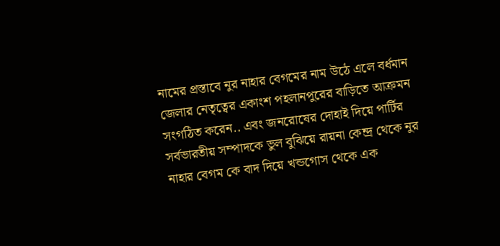নামের প্রস্তাবে নুর নাহার বেগমের নাম উঠে এলে বর্ধমান জেলার নেতৃত্বের একাংশ পহলানপুরের বাড়িতে আক্রমন সংগঠিত করেন.. এবং জনরোষের দোহাই দিয়ে পার্টির সর্বভারতীয় সম্পাদকে ভুল বুঝিয়ে রায়না কেন্দ্র থেকে নুর নাহার বেগম কে বাদ দিয়ে খন্ডগোস থেকে এক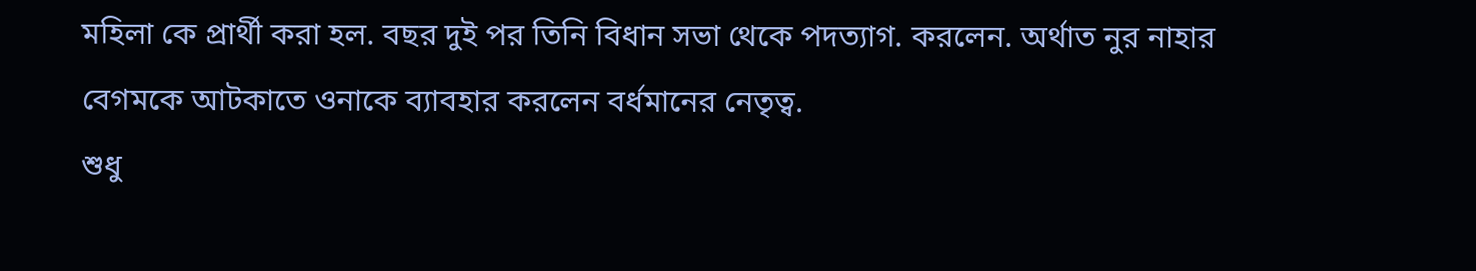মহিলা কে প্রার্থী করা হল. বছর দুই পর তিনি বিধান সভা থেকে পদত্যাগ. করলেন. অর্থাত নুর নাহার বেগমকে আটকাতে ওনাকে ব্যাবহার করলেন বর্ধমানের নেতৃত্ব.
শুধু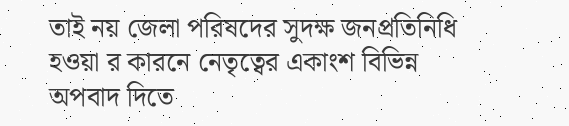তাই নয় জেলা পরিষদের সুদক্ষ জনপ্রতিনিধি হওয়া র কারনে নেতৃত্বের একাংশ বিভিন্ন অপবাদ দিতে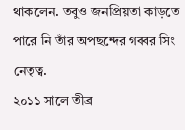থাকলেন. তবুও জনপ্রিয়তা কাড়তে পারে নি তাঁর অপছন্দের গব্বর সিং নেতৃত্ব.
২০১১ সালে তীব্র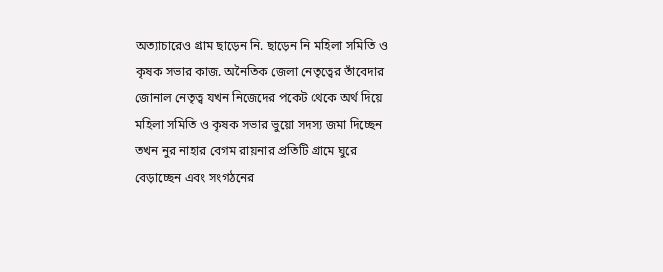অত্যাচারেও গ্রাম ছাড়েন নি. ছাড়েন নি মহিলা সমিতি ও কৃষক সভার কাজ. অনৈতিক জেলা নেতৃত্বের তাঁবেদার জোনাল নেতৃত্ব যখন নিজেদের পকেট থেকে অর্থ দিয়ে মহিলা সমিতি ও কৃষক সভার ভুয়ো সদস্য জমা দিচ্ছেন তখন নুর নাহার বেগম রায়নার প্রতিটি গ্রামে ঘুরে বেড়াচ্ছেন এবং সংগঠনের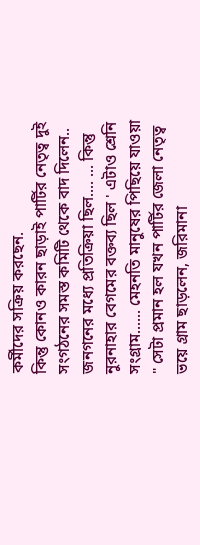কর্মীদের সক্রিয় করছেন.
কিন্তু কোনও কারন ছাড়াই পার্টির নেতৃত্ব দুই সংগঠনের সমস্ত কমিটি থেকে বাদ দিলেন..
জনগনের মধ্যে প্রতিক্রিয়া ছিল.... ... কিন্তু নুরনাহার বেগমের বক্তব্য ছিল ' এটাও শ্রেনি সংগ্রাম...... মেহনতি মানুষের পিছিয়ে যাওয়া " সেটা প্রমান হল যখন পার্টির জেলা নেতৃত্ব ভয়ে গ্রাম ছাড়লেন, জরিমানা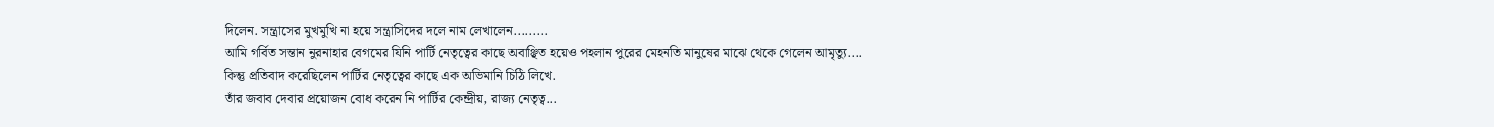দিলেন. সন্ত্রাসের মুখমুখি না হয়ে সন্ত্রাসিদের দলে নাম লেখালেন.........
আমি গর্বিত সন্তান নুরনাহার বেগমের যিনি পার্টি নেতৃত্বের কাছে অবাঞ্ছিত হয়েও পহলান পুরের মেহনতি মানুষের মাঝে থেকে গেলেন আমৃত্যু....
কিন্তু প্রতিবাদ করেছিলেন পার্টির নেতৃত্বের কাছে এক অভিমানি চিঠি লিখে.
তাঁর জবাব দেবার প্রয়োজন বোধ করেন নি পার্টির কেন্দ্রীয়, রাজ্য নেতৃত্ব...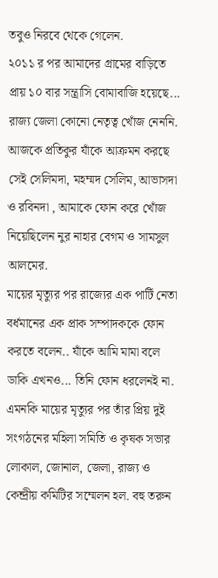তবুও নিরবে থেকে গেলেন.
২০১১ র পর আমাদের গ্রামের বাড়িতে প্রায় ১০ বার সন্ত্রাসি বোমাবাজি হয়েছে... রাজ্য জেলা কোনো নেতৃত্ব খোঁজ নেননি.
আজকে প্রতিকুর যাঁকে আক্রমন করছে সেই সেলিমদা, মহম্মদ সেলিম, আভাসদা ও রবিনদা , আমাকে ফোন করে খোঁজ নিয়েছিলেন নুর নাহার বেগম ও সামসুল আলমের.
মায়ের মৃত্যুর পর রাজ্যের এক পার্টি নেতা বর্ধমানের এক প্রাক সম্পাদককে ফোন করতে বলেন.. যাঁকে আমি মামা বলে ডাকি এখনও... তিনি ফোন ধরলেনই না.
এমনকি মায়ের মৃত্যুর পর তাঁর প্রিয় দুই সংগঠনের মহিলা সমিতি ও কৃষক সভার লোকাল, জোনাল, জেলা, রাজ্য ও কেন্দ্রীয় কমিটির সম্মেলন হল. বহু তরুন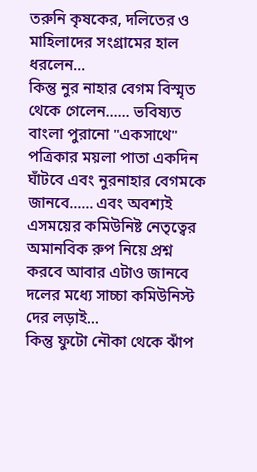তরুনি কৃষকের, দলিতের ও মাহিলাদের সংগ্রামের হাল ধরলেন...
কিন্তু নুর নাহার বেগম বিস্মৃত থেকে গেলেন...... ভবিষ্যত বাংলা পুরানো "একসাথে" পত্রিকার ময়লা পাতা একদিন ঘাঁটবে এবং নুরনাহার বেগমকে জানবে...... এবং অবশ্যই এসময়ের কমিউনিষ্ট নেতৃত্বের অমানবিক রুপ নিয়ে প্রশ্ন করবে আবার এটাও জানবে দলের মধ্যে সাচ্চা কমিউনিস্ট দের লড়াই...
কিন্তু ফুটো নৌকা থেকে ঝাঁপ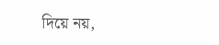দিয়ে নয়,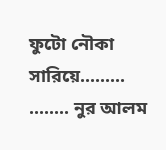ফুটো নৌকা সারিয়ে.........
........ নুর আলম